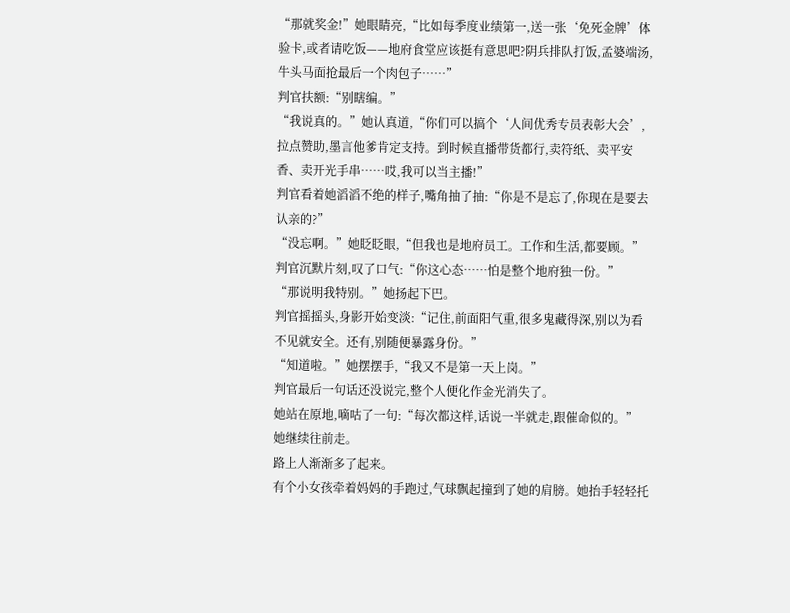“那就奖金!”她眼睛亮,“比如每季度业绩第一,送一张‘免死金牌’体验卡,或者请吃饭——地府食堂应该挺有意思吧?阴兵排队打饭,孟婆端汤,牛头马面抢最后一个肉包子……”
判官扶额:“别瞎编。”
“我说真的。”她认真道,“你们可以搞个‘人间优秀专员表彰大会’,拉点赞助,墨言他爹肯定支持。到时候直播带货都行,卖符纸、卖平安香、卖开光手串……哎,我可以当主播!”
判官看着她滔滔不绝的样子,嘴角抽了抽:“你是不是忘了,你现在是要去认亲的?”
“没忘啊。”她眨眨眼,“但我也是地府员工。工作和生活,都要顾。”
判官沉默片刻,叹了口气:“你这心态……怕是整个地府独一份。”
“那说明我特别。”她扬起下巴。
判官摇摇头,身影开始变淡:“记住,前面阳气重,很多鬼藏得深,别以为看不见就安全。还有,别随便暴露身份。”
“知道啦。”她摆摆手,“我又不是第一天上岗。”
判官最后一句话还没说完,整个人便化作金光消失了。
她站在原地,嘀咕了一句:“每次都这样,话说一半就走,跟催命似的。”
她继续往前走。
路上人渐渐多了起来。
有个小女孩牵着妈妈的手跑过,气球飘起撞到了她的肩膀。她抬手轻轻托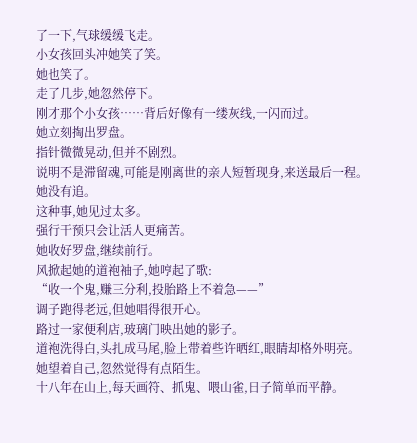了一下,气球缓缓飞走。
小女孩回头冲她笑了笑。
她也笑了。
走了几步,她忽然停下。
刚才那个小女孩……背后好像有一缕灰线,一闪而过。
她立刻掏出罗盘。
指针微微晃动,但并不剧烈。
说明不是滞留魂,可能是刚离世的亲人短暂现身,来送最后一程。
她没有追。
这种事,她见过太多。
强行干预只会让活人更痛苦。
她收好罗盘,继续前行。
风掀起她的道袍袖子,她哼起了歌:
“收一个鬼,赚三分利,投胎路上不着急——”
调子跑得老远,但她唱得很开心。
路过一家便利店,玻璃门映出她的影子。
道袍洗得白,头扎成马尾,脸上带着些许晒红,眼睛却格外明亮。
她望着自己,忽然觉得有点陌生。
十八年在山上,每天画符、抓鬼、喂山雀,日子简单而平静。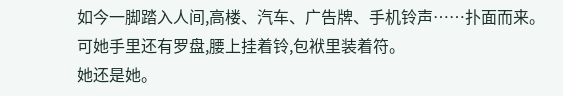如今一脚踏入人间,高楼、汽车、广告牌、手机铃声……扑面而来。
可她手里还有罗盘,腰上挂着铃,包袱里装着符。
她还是她。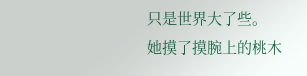只是世界大了些。
她摸了摸腕上的桃木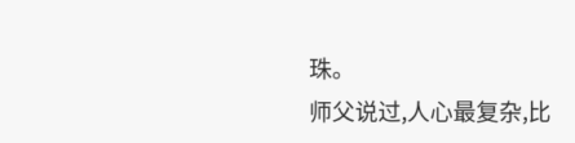珠。
师父说过,人心最复杂,比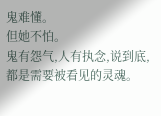鬼难懂。
但她不怕。
鬼有怨气,人有执念,说到底,都是需要被看见的灵魂。